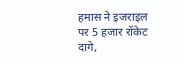हमास ने इजराइल पर 5 हजार रॉकेट दागे,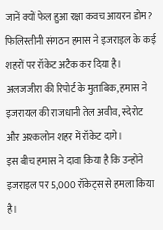जानें क्यों फेल हुआ रक्षा कवच आयरन डोम?
फिलिस्तीनी संगठन हमास ने इजराइल के कई शहरों पर रॉकेट अटैक कर दिया है। अलजजीरा की रिपोर्ट के मुताबिक, हमास ने इजरायल की राजधानी तेल अवीव, स्देरोट और अश्कलोन शहर में रॉकेट दागे।
इस बीच हमास ने दावा किया है कि उन्होंने इजराइल पर 5,000 रॉकेट्स से हमला किया है।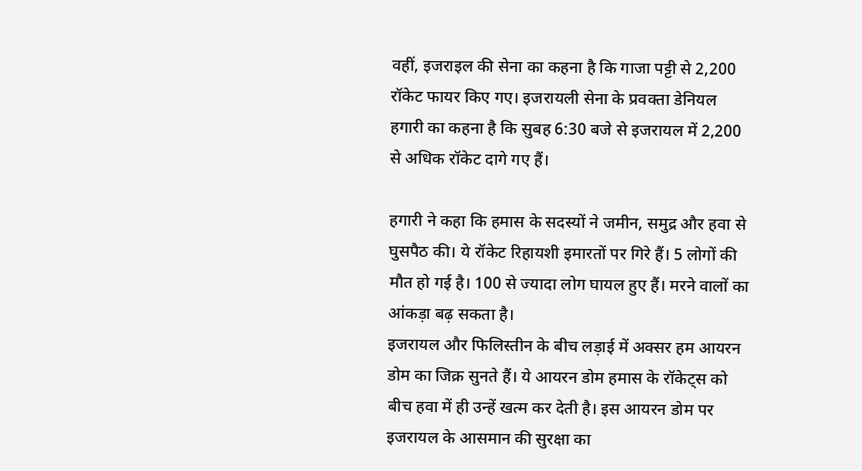वहीं, इजराइल की सेना का कहना है कि गाजा पट्टी से 2,200 रॉकेट फायर किए गए। इजरायली सेना के प्रवक्ता डेनियल हगारी का कहना है कि सुबह 6:30 बजे से इजरायल में 2,200 से अधिक रॉकेट दागे गए हैं।

हगारी ने कहा कि हमास के सदस्यों ने जमीन, समुद्र और हवा से घुसपैठ की। ये रॉकेट रिहायशी इमारतों पर गिरे हैं। 5 लोगों की मौत हो गई है। 100 से ज्यादा लोग घायल हुए हैं। मरने वालों का आंकड़ा बढ़ सकता है।
इजरायल और फिलिस्तीन के बीच लड़ाई में अक्सर हम आयरन डोम का जिक्र सुनते हैं। ये आयरन डोम हमास के रॉकेट्स को बीच हवा में ही उन्हें खत्म कर देती है। इस आयरन डोम पर इजरायल के आसमान की सुरक्षा का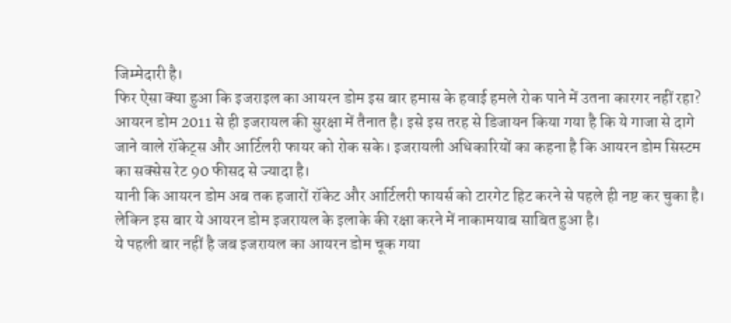जिम्मेदारी है।
फिर ऐसा क्या हुआ कि इजराइल का आयरन डोम इस बार हमास के हवाई हमले रोक पाने में उतना कारगर नहीं रहा?
आयरन डोम 2011 से ही इजरायल की सुरक्षा में तैनात है। इसे इस तरह से डिजायन किया गया है कि ये गाजा से दागे जाने वाले रॉकेट्स और आर्टिलरी फायर को रोक सके। इजरायली अधिकारियों का कहना है कि आयरन डोम सिस्टम का सक्सेस रेट 90 फीसद से ज्यादा है।
यानी कि आयरन डोम अब तक हजारों रॉकेट और आर्टिलरी फायर्स को टारगेट हिट करने से पहले ही नष्ट कर चुका है। लेकिन इस बार ये आयरन डोम इजरायल के इलाके की रक्षा करने में नाकामयाब साबित हुआ है।
ये पहली बार नहीं है जब इजरायल का आयरन डोम चूक गया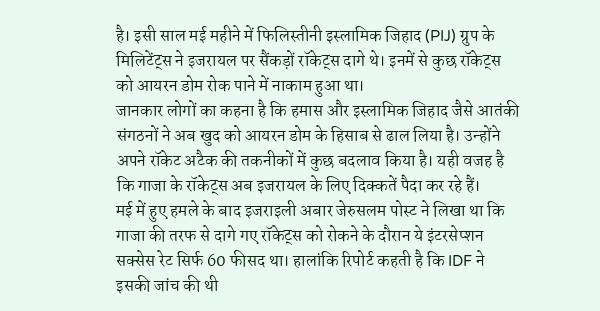है। इसी साल मई महीने में फिलिस्तीनी इस्लामिक जिहाद (PIJ) ग्रुप के मिलिटेंट्स ने इजरायल पर सैंकड़ों रॉकेट्स दागे थे। इनमें से कुछ रॉकेट्स को आयरन डोम रोक पाने में नाकाम हुआ था।
जानकार लोगों का कहना है कि हमास और इस्लामिक जिहाद जैसे आतंकी संगठनों ने अब खुद को आयरन डोम के हिसाब से ढाल लिया है। उन्होंने अपने रॉकेट अटैक की तकनीकों में कुछ बदलाव किया है। यही वजह है कि गाजा के रॉकेट्स अब इजरायल के लिए दिक्कतें पैदा कर रहे हैं।
मई में हुए हमले के बाद इजराइली अबार जेरुसलम पोस्ट ने लिखा था कि गाजा की तरफ से दागे गए रॉकेट्स को रोकने के दौरान ये इंटरसेप्शन सक्सेस रेट सिर्फ 60 फीसद था। हालांकि रिपोर्ट कहती है कि IDF ने इसकी जांच की थी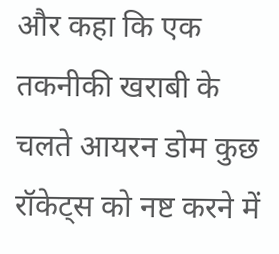और कहा कि एक तकनीकी खराबी के चलते आयरन डोम कुछ रॉकेट्स को नष्ट करने में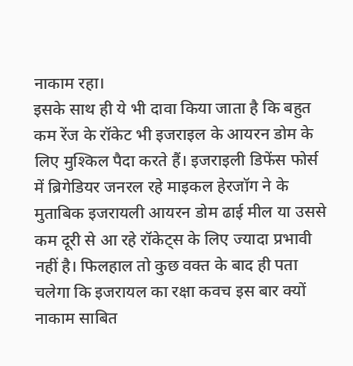नाकाम रहा।
इसके साथ ही ये भी दावा किया जाता है कि बहुत कम रेंज के रॉकेट भी इजराइल के आयरन डोम के लिए मुश्किल पैदा करते हैं। इजराइली डिफेंस फोर्स में ब्रिगेडियर जनरल रहे माइकल हेरजॉग ने के मुताबिक इजरायली आयरन डोम ढाई मील या उससे कम दूरी से आ रहे रॉकेट्स के लिए ज्यादा प्रभावी नहीं है। फिलहाल तो कुछ वक्त के बाद ही पता चलेगा कि इजरायल का रक्षा कवच इस बार क्यों नाकाम साबित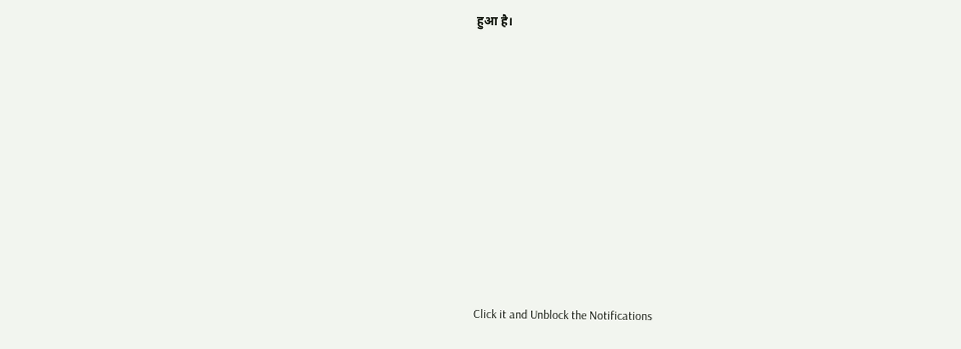हुआ है।












Click it and Unblock the Notifications